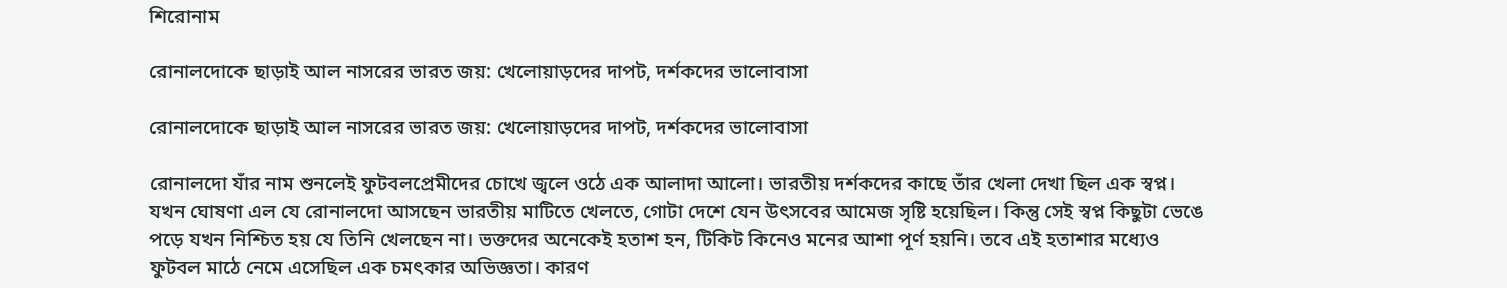শিরোনাম

রোনালদোকে ছাড়াই আল নাসরের ভারত জয়: খেলোয়াড়দের দাপট, দর্শকদের ভালোবাসা

রোনালদোকে ছাড়াই আল নাসরের ভারত জয়: খেলোয়াড়দের দাপট, দর্শকদের ভালোবাসা

রোনালদো যাঁর নাম শুনলেই ফুটবলপ্রেমীদের চোখে জ্বলে ওঠে এক আলাদা আলো। ভারতীয় দর্শকদের কাছে তাঁর খেলা দেখা ছিল এক স্বপ্ন। যখন ঘোষণা এল যে রোনালদো আসছেন ভারতীয় মাটিতে খেলতে, গোটা দেশে যেন উৎসবের আমেজ সৃষ্টি হয়েছিল। কিন্তু সেই স্বপ্ন কিছুটা ভেঙে পড়ে যখন নিশ্চিত হয় যে তিনি খেলছেন না। ভক্তদের অনেকেই হতাশ হন, টিকিট কিনেও মনের আশা পূর্ণ হয়নি। তবে এই হতাশার মধ্যেও ফুটবল মাঠে নেমে এসেছিল এক চমৎকার অভিজ্ঞতা। কারণ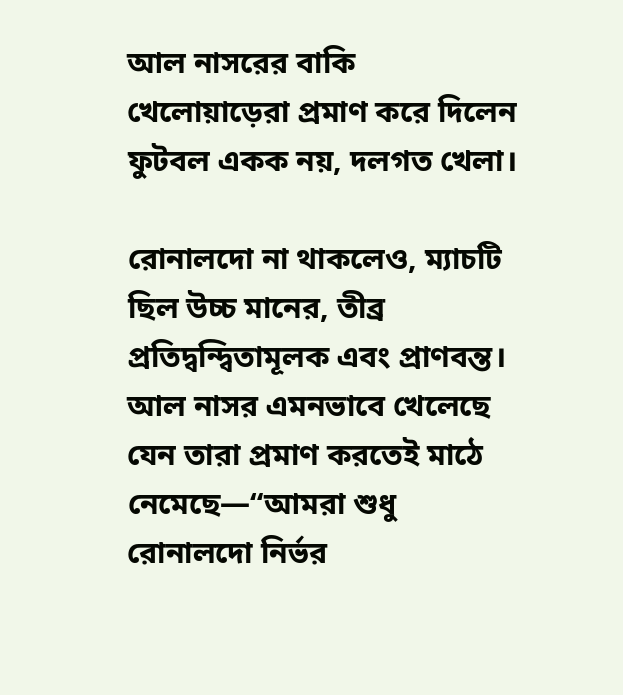আল নাসরের বাকি খেলোয়াড়েরা প্রমাণ করে দিলেন ফুটবল একক নয়, দলগত খেলা।

রোনালদো না থাকলেও, ম্যাচটি ছিল উচ্চ মানের, তীব্র প্রতিদ্বন্দ্বিতামূলক এবং প্রাণবন্ত। আল নাসর এমনভাবে খেলেছে যেন তারা প্রমাণ করতেই মাঠে নেমেছে—“আমরা শুধু রোনালদো নির্ভর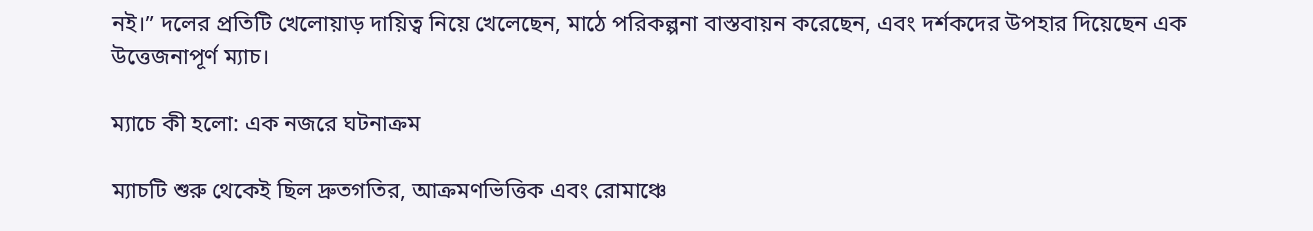নই।” দলের প্রতিটি খেলোয়াড় দায়িত্ব নিয়ে খেলেছেন, মাঠে পরিকল্পনা বাস্তবায়ন করেছেন, এবং দর্শকদের উপহার দিয়েছেন এক উত্তেজনাপূর্ণ ম্যাচ।

ম্যাচে কী হলো: এক নজরে ঘটনাক্রম

ম্যাচটি শুরু থেকেই ছিল দ্রুতগতির, আক্রমণভিত্তিক এবং রোমাঞ্চে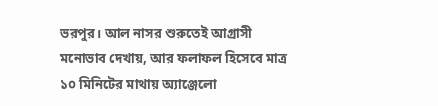ভরপুর। আল নাসর শুরুতেই আগ্রাসী মনোভাব দেখায়, আর ফলাফল হিসেবে মাত্র ১০ মিনিটের মাথায় অ্যাঞ্জেলো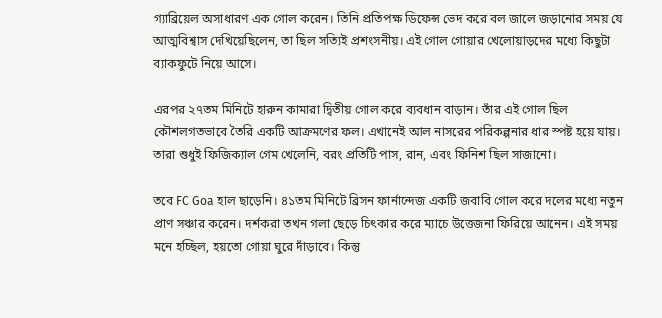গ্যাব্রিয়েল অসাধারণ এক গোল করেন। তিনি প্রতিপক্ষ ডিফেন্স ভেদ করে বল জালে জড়ানোর সময় যে আত্মবিশ্বাস দেখিয়েছিলেন, তা ছিল সত্যিই প্রশংসনীয়। এই গোল গোয়ার খেলোয়াড়দের মধ্যে কিছুটা ব্যাকফুটে নিয়ে আসে।

এরপর ২৭তম মিনিটে হারুন কামারা দ্বিতীয় গোল করে ব্যবধান বাড়ান। তাঁর এই গোল ছিল কৌশলগতভাবে তৈরি একটি আক্রমণের ফল। এখানেই আল নাসরের পরিকল্পনার ধার স্পষ্ট হয়ে যায়। তারা শুধুই ফিজিক্যাল গেম খেলেনি, বরং প্রতিটি পাস, রান, এবং ফিনিশ ছিল সাজানো।

তবে FC Goa হাল ছাড়েনি। ৪১তম মিনিটে ব্রিসন ফার্নান্দেজ একটি জবাবি গোল করে দলের মধ্যে নতুন প্রাণ সঞ্চার করেন। দর্শকরা তখন গলা ছেড়ে চিৎকার করে ম্যাচে উত্তেজনা ফিরিয়ে আনেন। এই সময় মনে হচ্ছিল, হয়তো গোয়া ঘুরে দাঁড়াবে। কিন্তু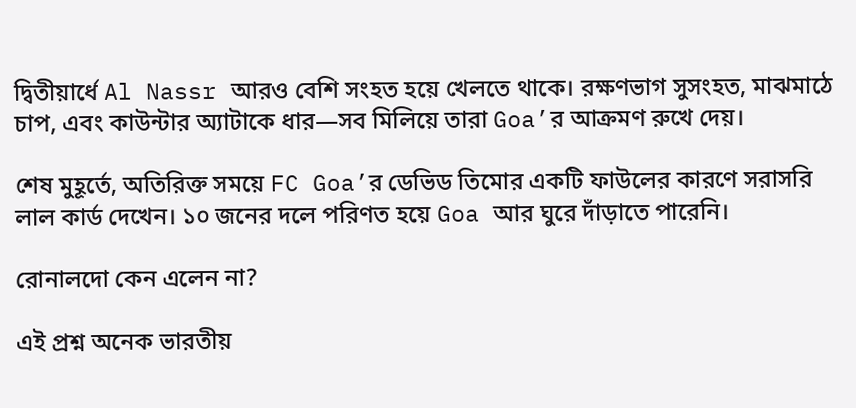দ্বিতীয়ার্ধে Al Nassr আরও বেশি সংহত হয়ে খেলতে থাকে। রক্ষণভাগ সুসংহত, মাঝমাঠে চাপ, এবং কাউন্টার অ্যাটাকে ধার—সব মিলিয়ে তারা Goa’র আক্রমণ রুখে দেয়।

শেষ মুহূর্তে, অতিরিক্ত সময়ে FC Goa’র ডেভিড তিমোর একটি ফাউলের কারণে সরাসরি লাল কার্ড দেখেন। ১০ জনের দলে পরিণত হয়ে Goa আর ঘুরে দাঁড়াতে পারেনি।

রোনালদো কেন এলেন না?

এই প্রশ্ন অনেক ভারতীয়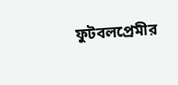ফুটবলপ্রেমীর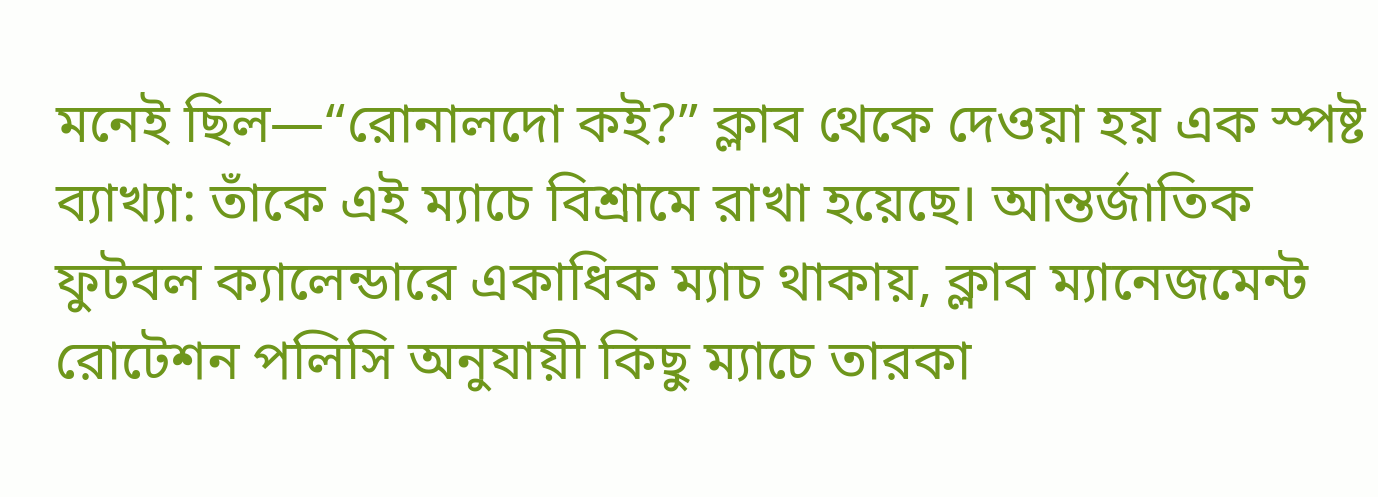মনেই ছিল—“রোনালদো কই?” ক্লাব থেকে দেওয়া হয় এক স্পষ্ট ব্যাখ্যা: তাঁকে এই ম্যাচে বিশ্রামে রাখা হয়েছে। আন্তর্জাতিক ফুটবল ক্যালেন্ডারে একাধিক ম্যাচ থাকায়, ক্লাব ম্যানেজমেন্ট রোটেশন পলিসি অনুযায়ী কিছু ম্যাচে তারকা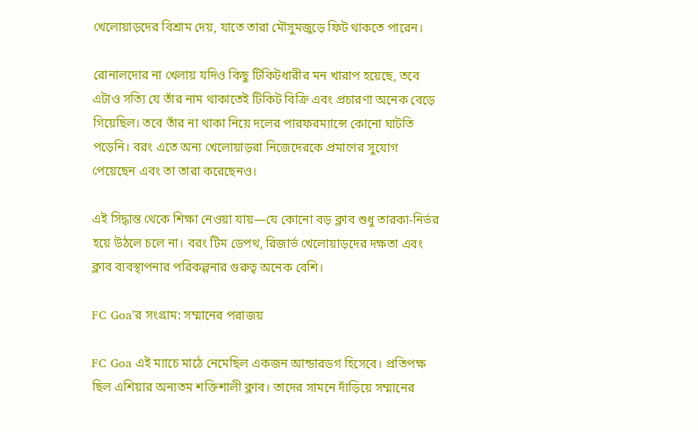খেলোয়াড়দের বিশ্রাম দেয়, যাতে তারা মৌসুমজুড়ে ফিট থাকতে পারেন।

রোনালদোর না খেলায় যদিও কিছু টিকিটধারীর মন খারাপ হয়েছে, তবে এটাও সত্যি যে তাঁর নাম থাকাতেই টিকিট বিক্রি এবং প্রচারণা অনেক বেড়ে গিয়েছিল। তবে তাঁর না থাকা নিয়ে দলের পারফরম্যান্সে কোনো ঘাটতি পড়েনি। বরং এতে অন্য খেলোয়াড়রা নিজেদেরকে প্রমাণের সুযোগ পেয়েছেন এবং তা তারা করেছেনও।

এই সিদ্ধান্ত থেকে শিক্ষা নেওয়া যায়—যে কোনো বড় ক্লাব শুধু তারকা-নির্ভর হয়ে উঠলে চলে না। বরং টিম ডেপথ, রিজার্ভ খেলোয়াড়দের দক্ষতা এবং ক্লাব ব্যবস্থাপনার পরিকল্পনার গুরুত্ব অনেক বেশি।

FC Goa’র সংগ্রাম: সম্মানের পরাজয়

FC Goa এই ম্যাচে মাঠে নেমেছিল একজন আন্ডারডগ হিসেবে। প্রতিপক্ষ ছিল এশিয়ার অন্যতম শক্তিশালী ক্লাব। তাদের সামনে দাঁড়িয়ে সম্মানের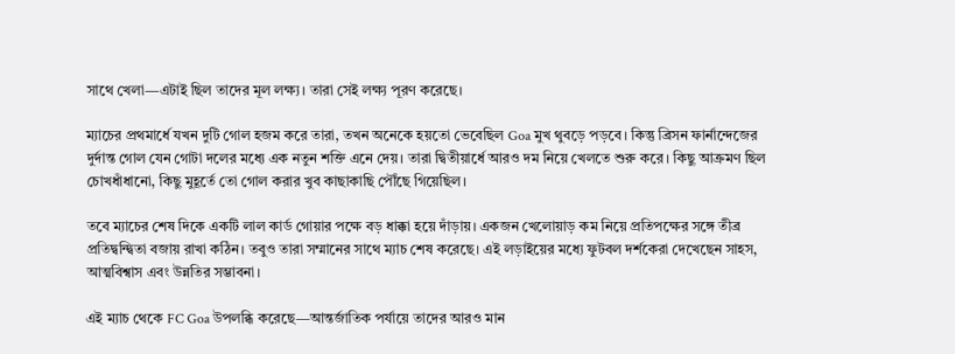সাথে খেলা—এটাই ছিল তাদের মূল লক্ষ্য। তারা সেই লক্ষ্য পূরণ করেছে।

ম্যাচের প্রথমার্ধে যখন দুটি গোল হজম করে তারা, তখন অনেকে হয়তো ভেবেছিল Goa মুখ থুবড়ে পড়বে। কিন্তু ব্রিসন ফার্নান্দেজের দুর্দান্ত গোল যেন গোটা দলের মধ্যে এক নতুন শক্তি এনে দেয়। তারা দ্বিতীয়ার্ধে আরও দম নিয়ে খেলতে শুরু করে। কিছু আক্রমণ ছিল চোখধাঁধানো, কিছু মুহূর্তে তো গোল করার খুব কাছাকাছি পৌঁছে গিয়েছিল।

তবে ম্যাচের শেষ দিকে একটি লাল কার্ড গোয়ার পক্ষে বড় ধাক্কা হয়ে দাঁড়ায়। একজন খেলোয়াড় কম নিয়ে প্রতিপক্ষের সঙ্গে তীব্র প্রতিদ্বন্দ্বিতা বজায় রাখা কঠিন। তবুও তারা সম্মানের সাথে ম্যাচ শেষ করেছে। এই লড়াইয়ের মধ্যে ফুটবল দর্শকেরা দেখেছেন সাহস, আত্মবিশ্বাস এবং উন্নতির সম্ভাবনা।

এই ম্যাচ থেকে FC Goa উপলব্ধি করেছে—আন্তর্জাতিক পর্যায়ে তাদের আরও মান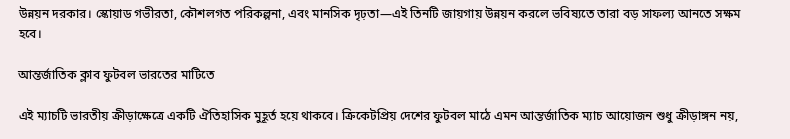উন্নয়ন দরকার। স্কোয়াড গভীরতা, কৌশলগত পরিকল্পনা, এবং মানসিক দৃঢ়তা—এই তিনটি জায়গায় উন্নয়ন করলে ভবিষ্যতে তারা বড় সাফল্য আনতে সক্ষম হবে।

আন্তর্জাতিক ক্লাব ফুটবল ভারতের মাটিতে

এই ম্যাচটি ভারতীয় ক্রীড়াক্ষেত্রে একটি ঐতিহাসিক মুহূর্ত হয়ে থাকবে। ক্রিকেটপ্রিয় দেশের ফুটবল মাঠে এমন আন্তর্জাতিক ম্যাচ আয়োজন শুধু ক্রীড়াঙ্গন নয়,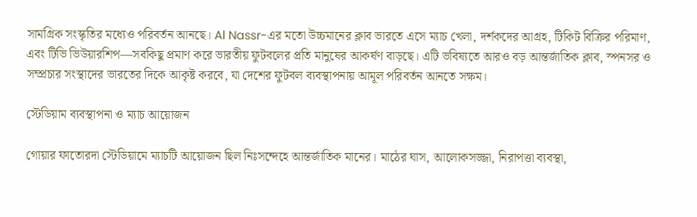সামগ্রিক সংস্কৃতির মধ্যেও পরিবর্তন আনছে। Al Nassr-এর মতো উচ্চমানের ক্লাব ভারতে এসে ম্যাচ খেলা, দর্শকদের আগ্রহ, টিকিট বিক্রির পরিমাণ, এবং টিভি ভিউয়ারশিপ—সবকিছু প্রমাণ করে ভারতীয় ফুটবলের প্রতি মানুষের আকর্ষণ বাড়ছে। এটি ভবিষ্যতে আরও বড় আন্তর্জাতিক ক্লাব, স্পনসর ও সম্প্রচার সংস্থাদের ভারতের দিকে আকৃষ্ট করবে, যা দেশের ফুটবল ব্যবস্থাপনায় আমূল পরিবর্তন আনতে সক্ষম।

স্টেডিয়াম ব্যবস্থাপনা ও ম্যাচ আয়োজন

গোয়ার ফাতোরদা স্টেডিয়ামে ম্যাচটি আয়োজন ছিল নিঃসন্দেহে আন্তর্জাতিক মানের। মাঠের ঘাস, আলোকসজ্জা, নিরাপত্তা ব্যবস্থা,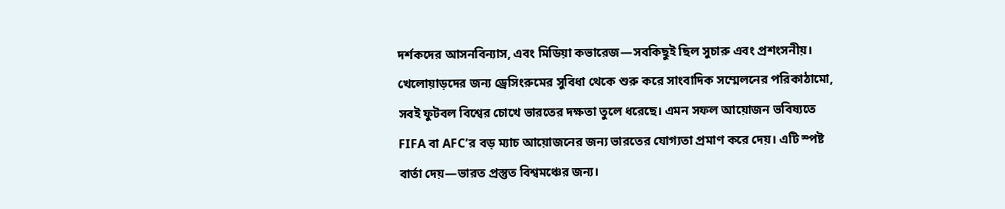দর্শকদের আসনবিন্যাস, এবং মিডিয়া কভারেজ—সবকিছুই ছিল সুচারু এবং প্রশংসনীয়। খেলোয়াড়দের জন্য ড্রেসিংরুমের সুবিধা থেকে শুরু করে সাংবাদিক সম্মেলনের পরিকাঠামো, সবই ফুটবল বিশ্বের চোখে ভারতের দক্ষতা তুলে ধরেছে। এমন সফল আয়োজন ভবিষ্যতে FIFA বা AFC’র বড় ম্যাচ আয়োজনের জন্য ভারতের যোগ্যতা প্রমাণ করে দেয়। এটি স্পষ্ট বার্তা দেয়—ভারত প্রস্তুত বিশ্বমঞ্চের জন্য।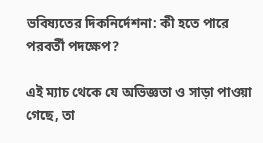ভবিষ্যতের দিকনির্দেশনা: কী হতে পারে পরবর্তী পদক্ষেপ?

এই ম্যাচ থেকে যে অভিজ্ঞতা ও সাড়া পাওয়া গেছে, তা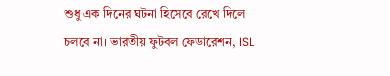শুধু এক দিনের ঘটনা হিসেবে রেখে দিলে চলবে না। ভারতীয় ফুটবল ফেডারেশন, ISL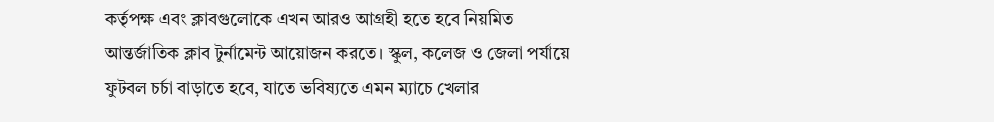কর্তৃপক্ষ এবং ক্লাবগুলোকে এখন আরও আগ্রহী হতে হবে নিয়মিত আন্তর্জাতিক ক্লাব টুর্নামেন্ট আয়োজন করতে। স্কুল, কলেজ ও জেলা পর্যায়ে ফুটবল চর্চা বাড়াতে হবে, যাতে ভবিষ্যতে এমন ম্যাচে খেলার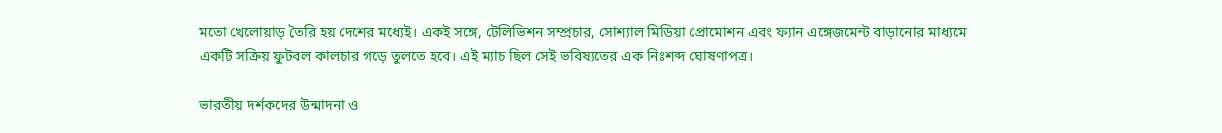মতো খেলোয়াড় তৈরি হয় দেশের মধ্যেই। একই সঙ্গে, টেলিভিশন সম্প্রচার, সোশ্যাল মিডিয়া প্রোমোশন এবং ফ্যান এঙ্গেজমেন্ট বাড়ানোর মাধ্যমে একটি সক্রিয় ফুটবল কালচার গড়ে তুলতে হবে। এই ম্যাচ ছিল সেই ভবিষ্যতের এক নিঃশব্দ ঘোষণাপত্র।

ভারতীয় দর্শকদের উন্মাদনা ও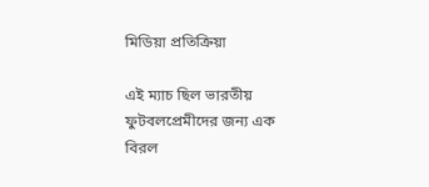মিডিয়া প্রতিক্রিয়া

এই ম্যাচ ছিল ভারতীয় ফুটবলপ্রেমীদের জন্য এক বিরল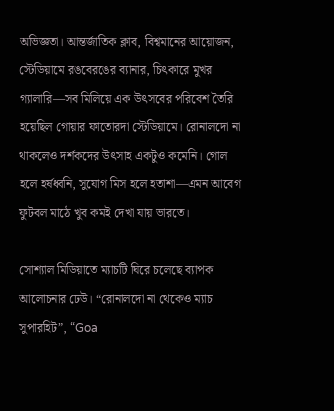অভিজ্ঞতা। আন্তর্জাতিক ক্লাব, বিশ্বমানের আয়োজন, স্টেডিয়ামে রঙবেরঙের ব্যানার, চিৎকারে মুখর গ্যালারি—সব মিলিয়ে এক উৎসবের পরিবেশ তৈরি হয়েছিল গোয়ার ফাতোরদা স্টেডিয়ামে। রোনালদো না থাকলেও দর্শকদের উৎসাহ একটুও কমেনি। গোল হলে হর্ষধ্বনি, সুযোগ মিস হলে হতাশা—এমন আবেগ ফুটবল মাঠে খুব কমই দেখা যায় ভারতে।

সোশ্যাল মিডিয়াতে ম্যাচটি ঘিরে চলেছে ব্যাপক আলোচনার ঢেউ। “রোনালদো না থেকেও ম্যাচ সুপারহিট”, “Goa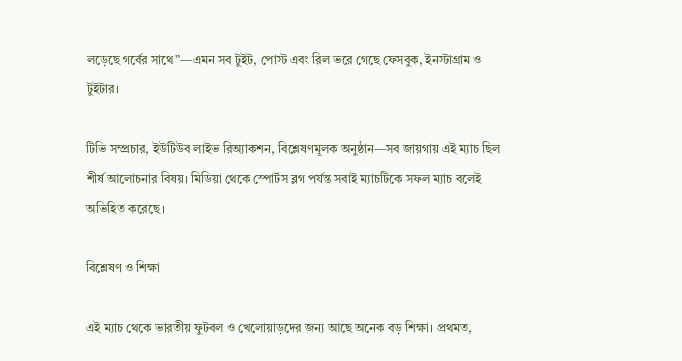লড়েছে গর্বের সাথে”—এমন সব টুইট, পোস্ট এবং রিল ভরে গেছে ফেসবুক, ইনস্টাগ্রাম ও টুইটার।

টিভি সম্প্রচার, ইউটিউব লাইভ রিঅ্যাকশন, বিশ্লেষণমূলক অনুষ্ঠান—সব জায়গায় এই ম্যাচ ছিল শীর্ষ আলোচনার বিষয়। মিডিয়া থেকে স্পোর্টস ব্লগ পর্যন্ত সবাই ম্যাচটিকে সফল ম্যাচ বলেই অভিহিত করেছে।

বিশ্লেষণ ও শিক্ষা

এই ম্যাচ থেকে ভারতীয় ফুটবল ও খেলোয়াড়দের জন্য আছে অনেক বড় শিক্ষা। প্রথমত,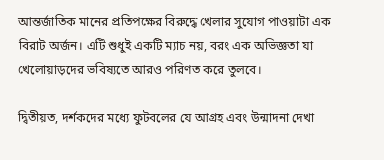আন্তর্জাতিক মানের প্রতিপক্ষের বিরুদ্ধে খেলার সুযোগ পাওয়াটা এক বিরাট অর্জন। এটি শুধুই একটি ম্যাচ নয়, বরং এক অভিজ্ঞতা যা খেলোয়াড়দের ভবিষ্যতে আরও পরিণত করে তুলবে।

দ্বিতীয়ত, দর্শকদের মধ্যে ফুটবলের যে আগ্রহ এবং উন্মাদনা দেখা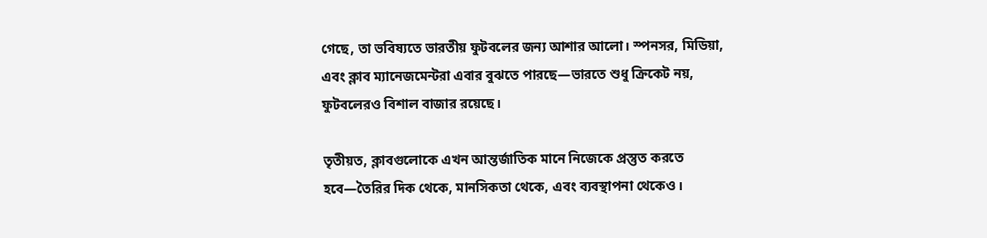গেছে, তা ভবিষ্যতে ভারতীয় ফুটবলের জন্য আশার আলো। স্পনসর, মিডিয়া, এবং ক্লাব ম্যানেজমেন্টরা এবার বুঝতে পারছে—ভারতে শুধু ক্রিকেট নয়, ফুটবলেরও বিশাল বাজার রয়েছে।

তৃতীয়ত, ক্লাবগুলোকে এখন আন্তর্জাতিক মানে নিজেকে প্রস্তুত করতে হবে—তৈরির দিক থেকে, মানসিকতা থেকে, এবং ব্যবস্থাপনা থেকেও।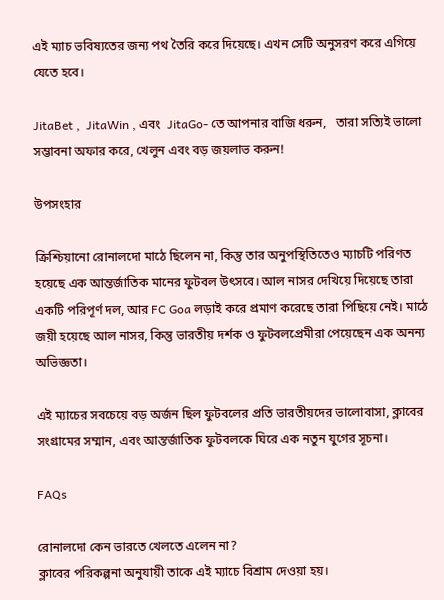এই ম্যাচ ভবিষ্যতের জন্য পথ তৈরি করে দিয়েছে। এখন সেটি অনুসরণ করে এগিয়ে যেতে হবে।

JitaBet ,  JitaWin , এবং  JitaGo- তে আপনার বাজি ধরুন,   তারা সত্যিই ভালো সম্ভাবনা অফার করে, খেলুন এবং বড় জয়লাভ করুন!

উপসংহার

ক্রিশ্চিয়ানো রোনালদো মাঠে ছিলেন না, কিন্তু তার অনুপস্থিতিতেও ম্যাচটি পরিণত হয়েছে এক আন্তর্জাতিক মানের ফুটবল উৎসবে। আল নাসর দেখিয়ে দিয়েছে তারা একটি পরিপূর্ণ দল, আর FC Goa লড়াই করে প্রমাণ করেছে তারা পিছিয়ে নেই। মাঠে জয়ী হয়েছে আল নাসর, কিন্তু ভারতীয় দর্শক ও ফুটবলপ্রেমীরা পেয়েছেন এক অনন্য অভিজ্ঞতা।

এই ম্যাচের সবচেয়ে বড় অর্জন ছিল ফুটবলের প্রতি ভারতীয়দের ভালোবাসা, ক্লাবের সংগ্রামের সম্মান, এবং আন্তর্জাতিক ফুটবলকে ঘিরে এক নতুন যুগের সূচনা।

FAQs

রোনালদো কেন ভারতে খেলতে এলেন না?
ক্লাবের পরিকল্পনা অনুযায়ী তাকে এই ম্যাচে বিশ্রাম দেওয়া হয়।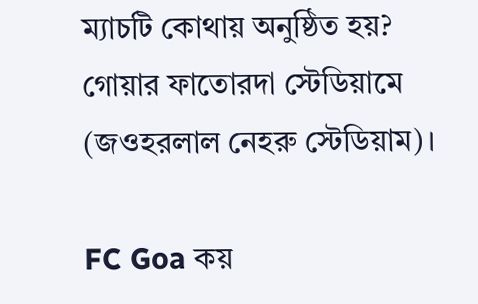ম্যাচটি কোথায় অনুষ্ঠিত হয়?
গোয়ার ফাতোরদা স্টেডিয়ামে (জওহরলাল নেহরু স্টেডিয়াম)।

FC Goa কয়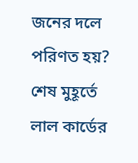জনের দলে পরিণত হয়?
শেষ মুহূর্তে লাল কার্ডের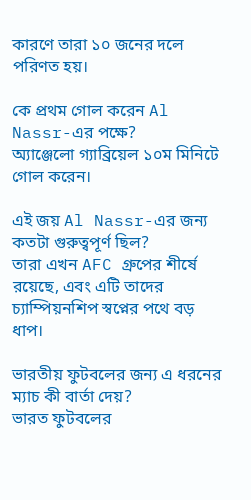কারণে তারা ১০ জনের দলে পরিণত হয়।

কে প্রথম গোল করেন Al Nassr-এর পক্ষে?
অ্যাঞ্জেলো গ্যাব্রিয়েল ১০ম মিনিটে গোল করেন।

এই জয় Al Nassr-এর জন্য কতটা গুরুত্বপূর্ণ ছিল?
তারা এখন AFC গ্রুপের শীর্ষে রয়েছে, এবং এটি তাদের চ্যাম্পিয়নশিপ স্বপ্নের পথে বড় ধাপ।

ভারতীয় ফুটবলের জন্য এ ধরনের ম্যাচ কী বার্তা দেয়?
ভারত ফুটবলের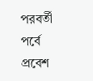পরবর্তী পর্বে প্রবেশ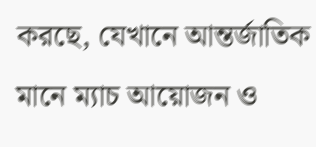করছে, যেখানে আন্তর্জাতিক মানে ম্যাচ আয়োজন ও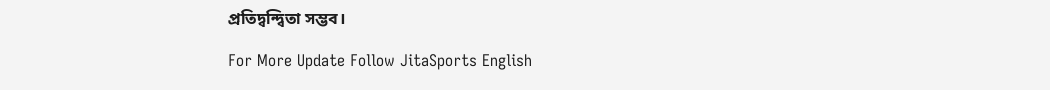প্রতিদ্বন্দ্বিতা সম্ভব।

For More Update Follow JitaSports English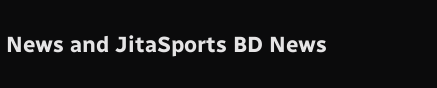News and JitaSports BD News